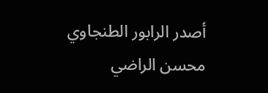أصدر الرابور الطنجاوي محسن الراضي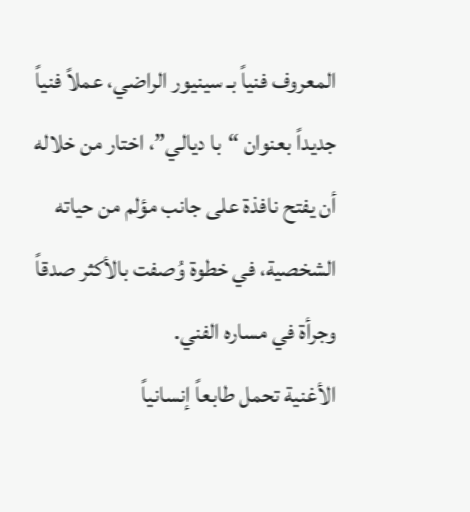المعروف فنياً بـ سينيور الراضي، عملاً فنياً جديداً بعنوان “با ديالي”، اختار من خلاله أن يفتح نافذة على جانب مؤلم من حياته الشخصية، في خطوة وُصفت بالأكثر صدقاً وجرأة في مساره الفني.
الأغنية تحمل طابعاً إنسانياً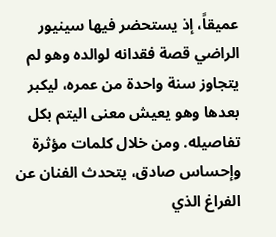عميقاً، إذ يستحضر فيها سينيور الراضي قصة فقدانه لوالده وهو لم يتجاوز سنة واحدة من عمره، ليكبر بعدها وهو يعيش معنى اليتم بكل تفاصيله. ومن خلال كلمات مؤثرة وإحساس صادق، يتحدث الفنان عن الفراغ الذي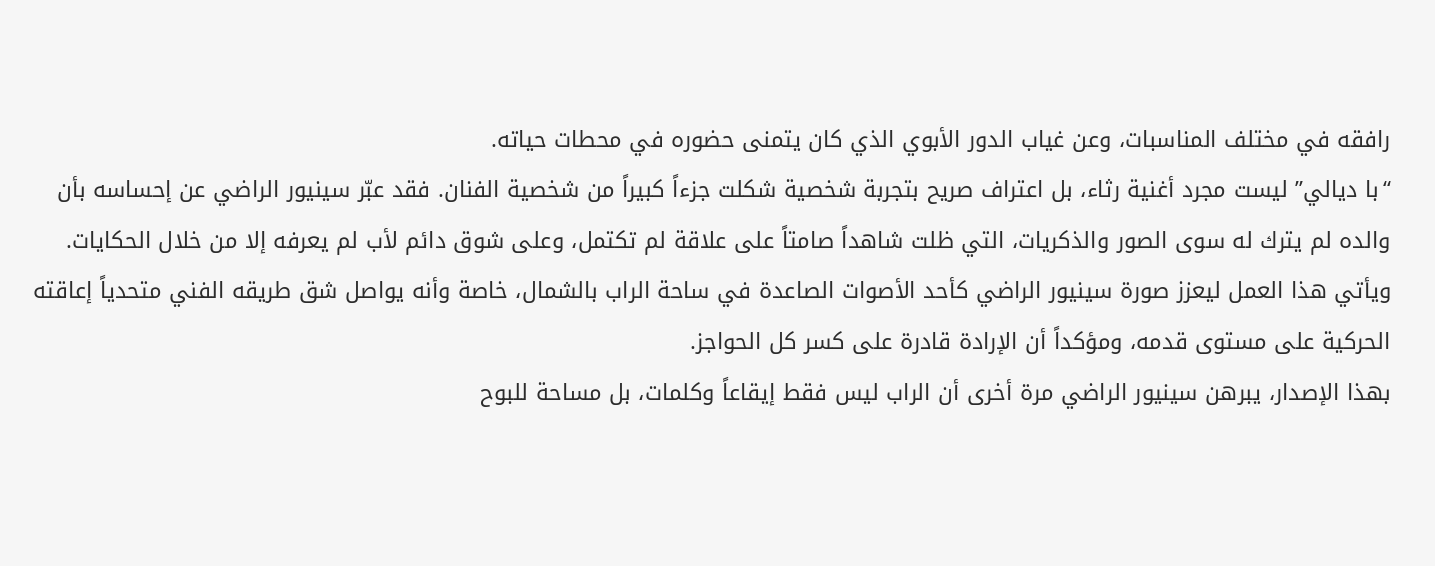رافقه في مختلف المناسبات، وعن غياب الدور الأبوي الذي كان يتمنى حضوره في محطات حياته.
“با ديالي” ليست مجرد أغنية رثاء، بل اعتراف صريح بتجربة شخصية شكلت جزءاً كبيراً من شخصية الفنان. فقد عبّر سينيور الراضي عن إحساسه بأن والده لم يترك له سوى الصور والذكريات، التي ظلت شاهداً صامتاً على علاقة لم تكتمل، وعلى شوق دائم لأب لم يعرفه إلا من خلال الحكايات.
ويأتي هذا العمل ليعزز صورة سينيور الراضي كأحد الأصوات الصاعدة في ساحة الراب بالشمال، خاصة وأنه يواصل شق طريقه الفني متحدياً إعاقته الحركية على مستوى قدمه، ومؤكداً أن الإرادة قادرة على كسر كل الحواجز.
بهذا الإصدار، يبرهن سينيور الراضي مرة أخرى أن الراب ليس فقط إيقاعاً وكلمات، بل مساحة للبوح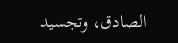الصادق، وتجسيد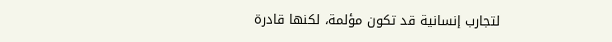لتجارب إنسانية قد تكون مؤلمة، لكنها قادرة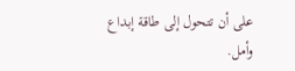على أن تتحول إلى طاقة إبداع وأمل.